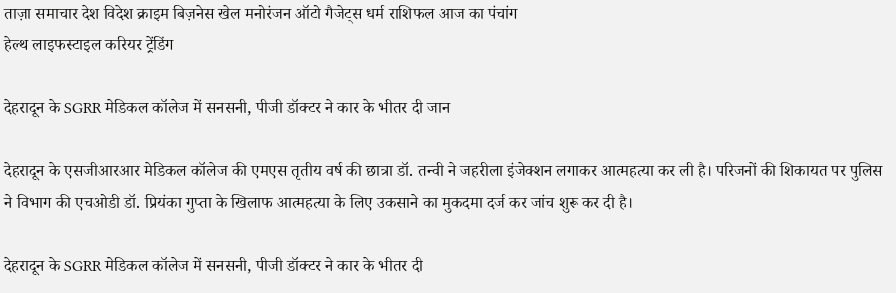ताज़ा समाचार देश विदेश क्राइम बिज़नेस खेल मनोरंजन ऑटो गैजेट्स धर्म राशिफल आज का पंचांग
हेल्थ लाइफस्टाइल करियर ट्रेंडिंग

देहरादून के SGRR मेडिकल कॉलेज में सनसनी, पीजी डॉक्टर ने कार के भीतर दी जान

देहरादून के एसजीआरआर मेडिकल कॉलेज की एमएस तृतीय वर्ष की छात्रा डॉ. तन्वी ने जहरीला इंजेक्शन लगाकर आत्महत्या कर ली है। परिजनों की शिकायत पर पुलिस ने विभाग की एचओडी डॉ. प्रियंका गुप्ता के खिलाफ आत्महत्या के लिए उकसाने का मुकदमा दर्ज कर जांच शुरू कर दी है।

देहरादून के SGRR मेडिकल कॉलेज में सनसनी, पीजी डॉक्टर ने कार के भीतर दी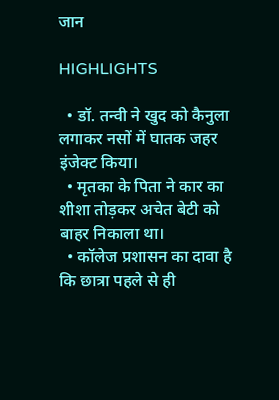जान

HIGHLIGHTS

  • डॉ. तन्वी ने खुद को कैनुला लगाकर नसों में घातक जहर इंजेक्ट किया।
  • मृतका के पिता ने कार का शीशा तोड़कर अचेत बेटी को बाहर निकाला था।
  • कॉलेज प्रशासन का दावा है कि छात्रा पहले से ही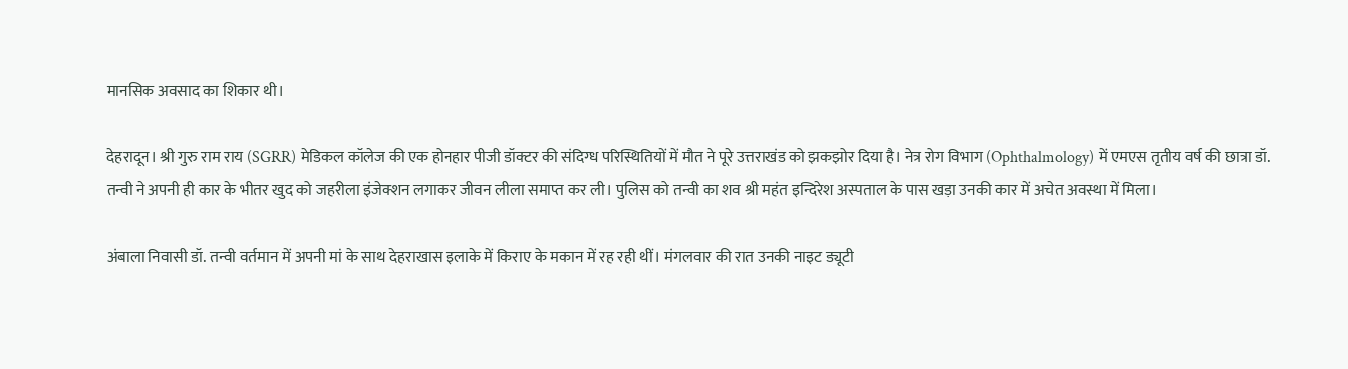मानसिक अवसाद का शिकार थी।

देहरादून। श्री गुरु राम राय (SGRR) मेडिकल कॉलेज की एक होनहार पीजी डॉक्टर की संदिग्ध परिस्थितियों में मौत ने पूरे उत्तराखंड को झकझोर दिया है। नेत्र रोग विभाग (Ophthalmology) में एमएस तृतीय वर्ष की छात्रा डॉ. तन्वी ने अपनी ही कार के भीतर खुद को जहरीला इंजेक्शन लगाकर जीवन लीला समाप्त कर ली। पुलिस को तन्वी का शव श्री महंत इन्दिरेश अस्पताल के पास खड़ा उनकी कार में अचेत अवस्था में मिला।

अंबाला निवासी डॉ. तन्वी वर्तमान में अपनी मां के साथ देहराखास इलाके में किराए के मकान में रह रही थीं। मंगलवार की रात उनकी नाइट ड्यूटी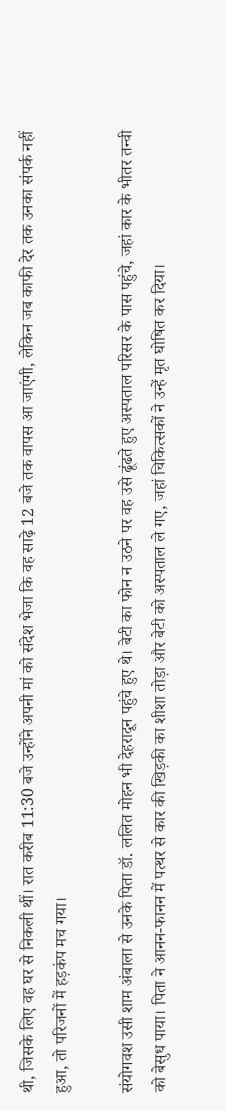थी, जिसके लिए वह घर से निकली थीं। रात करीब 11:30 बजे उन्होंने अपनी मां को संदेश भेजा कि वह साढ़े 12 बजे तक वापस आ जाएंगी, लेकिन जब काफी देर तक उनका संपर्क नहीं हुआ, तो परिजनों में हड़कंप मच गया।

संयोगवश उसी शाम अंबाला से उनके पिता डॉ. ललित मोहन भी देहरादून पहुंचे हुए थे। बेटी का फोन न उठने पर वह उसे ढूंढते हुए अस्पताल परिसर के पास पहुंचे, जहां कार के भीतर तन्वी को बेसुध पाया। पिता ने आनन-फानन में पत्थर से कार की खिड़की का शीशा तोड़ा और बेटी को अस्पताल ले गए, जहां चिकित्सकों ने उन्हें मृत घोषित कर दिया।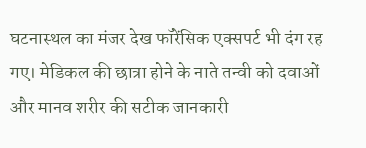घटनास्थल का मंजर देख फॉरेंसिक एक्सपर्ट भी दंग रह गए। मेडिकल की छात्रा होने के नाते तन्वी को दवाओं और मानव शरीर की सटीक जानकारी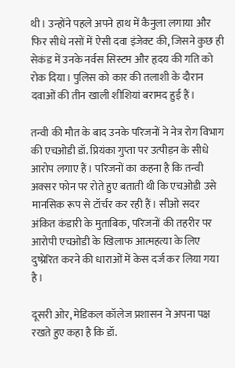थी। उन्होंने पहले अपने हाथ में कैनुला लगाया और फिर सीधे नसों में ऐसी दवा इंजेक्ट की, जिसने कुछ ही सेकंड में उनके नर्वस सिस्टम और हृदय की गति को रोक दिया। पुलिस को कार की तलाशी के दौरान दवाओं की तीन खाली शीशियां बरामद हुई हैं।

तन्वी की मौत के बाद उनके परिजनों ने नेत्र रोग विभाग की एचओडी डॉ. प्रियंका गुप्ता पर उत्पीड़न के सीधे आरोप लगाए हैं। परिजनों का कहना है कि तन्वी अक्सर फोन पर रोते हुए बताती थी कि एचओडी उसे मानसिक रूप से टॉर्चर कर रही हैं। सीओ सदर अंकित कंडारी के मुताबिक, परिजनों की तहरीर पर आरोपी एचओडी के खिलाफ आत्महत्या के लिए दुष्प्रेरित करने की धाराओं में केस दर्ज कर लिया गया है।

दूसरी ओर, मेडिकल कॉलेज प्रशासन ने अपना पक्ष रखते हुए कहा है कि डॉ.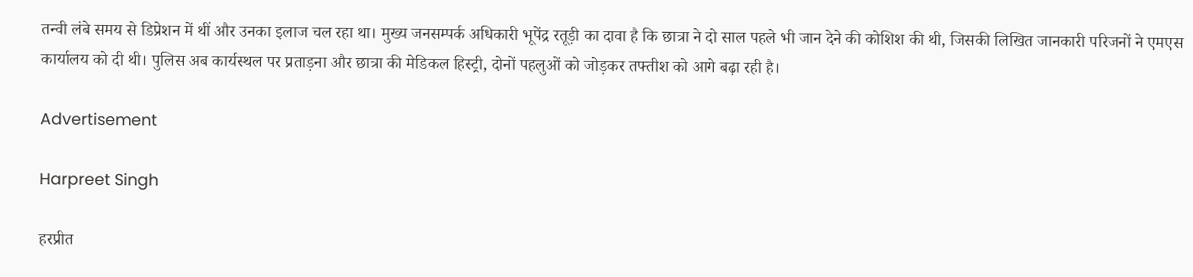तन्वी लंबे समय से डिप्रेशन में थीं और उनका इलाज चल रहा था। मुख्य जनसम्पर्क अधिकारी भूपेंद्र रतूड़ी का दावा है कि छात्रा ने दो साल पहले भी जान देने की कोशिश की थी, जिसकी लिखित जानकारी परिजनों ने एमएस कार्यालय को दी थी। पुलिस अब कार्यस्थल पर प्रताड़ना और छात्रा की मेडिकल हिस्ट्री, दोनों पहलुओं को जोड़कर तफ्तीश को आगे बढ़ा रही है।

Advertisement

Harpreet Singh

हरप्रीत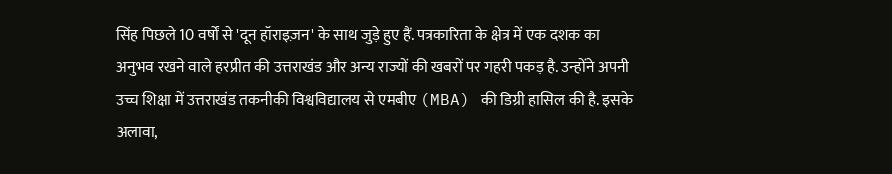सिंह पिछले 10 वर्षों से 'दून हॉराइज़न' के साथ जुड़े हुए हैं. पत्रकारिता के क्षेत्र में एक दशक का अनुभव रखने वाले हरप्रीत की उत्तराखंड और अन्य राज्यों की खबरों पर गहरी पकड़ है. उन्होंने अपनी उच्च शिक्षा में उत्तराखंड तकनीकी विश्वविद्यालय से एमबीए (MBA) की डिग्री हासिल की है. इसके अलावा,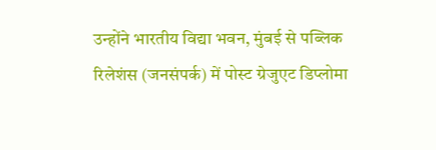उन्होंने भारतीय विद्या भवन, मुंबई से पब्लिक रिलेशंस (जनसंपर्क) में पोस्ट ग्रेजुएट डिप्लोमा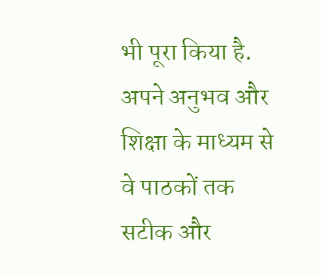भी पूरा किया है. अपने अनुभव और शिक्षा के माध्यम से वे पाठकों तक सटीक और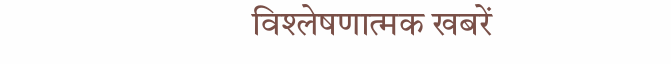विश्लेषणात्मक खबरें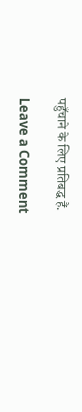पहुँचाने के लिए प्रतिबद्ध हैं.

Leave a Comment